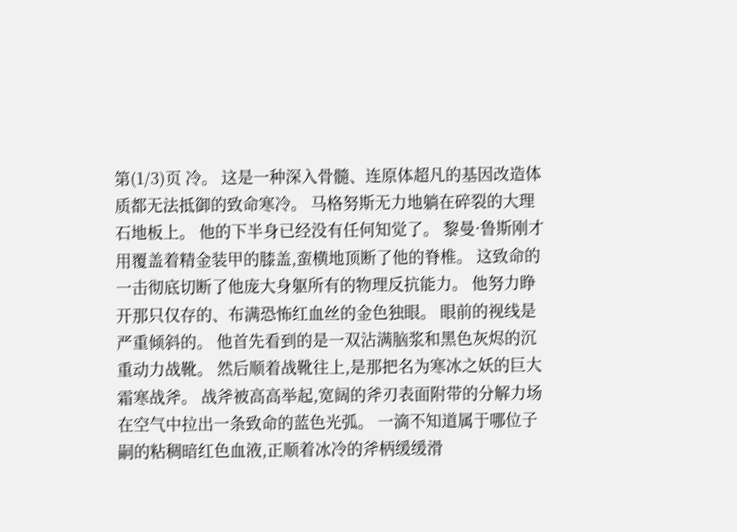第(1/3)页 冷。 这是一种深入骨髓、连原体超凡的基因改造体质都无法抵御的致命寒冷。 马格努斯无力地躺在碎裂的大理石地板上。 他的下半身已经没有任何知觉了。 黎曼·鲁斯刚才用覆盖着精金装甲的膝盖,蛮横地顶断了他的脊椎。 这致命的一击彻底切断了他庞大身躯所有的物理反抗能力。 他努力睁开那只仅存的、布满恐怖红血丝的金色独眼。 眼前的视线是严重倾斜的。 他首先看到的是一双沾满脑浆和黑色灰烬的沉重动力战靴。 然后顺着战靴往上,是那把名为寒冰之妖的巨大霜寒战斧。 战斧被高高举起,宽阔的斧刃表面附带的分解力场在空气中拉出一条致命的蓝色光弧。 一滴不知道属于哪位子嗣的粘稠暗红色血液,正顺着冰冷的斧柄缓缓滑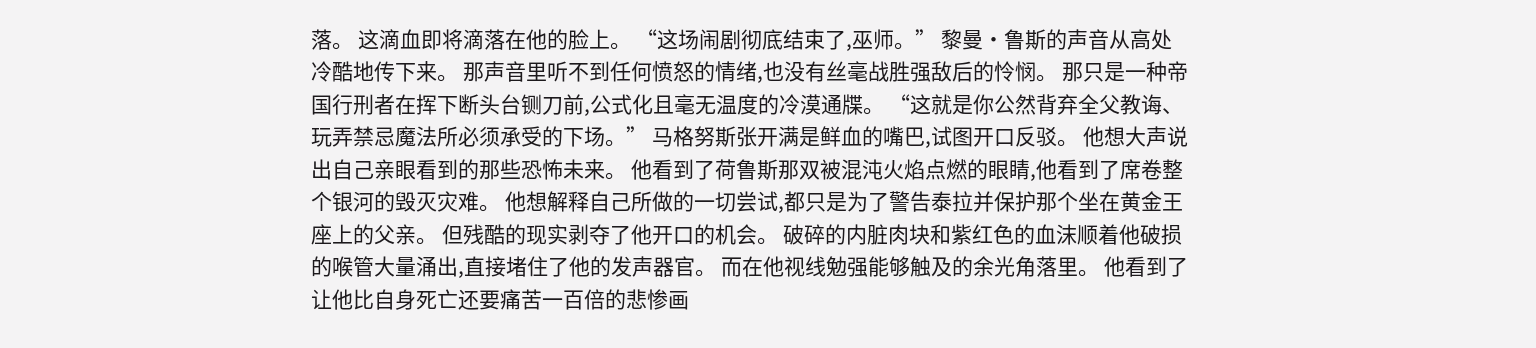落。 这滴血即将滴落在他的脸上。 “这场闹剧彻底结束了,巫师。” 黎曼·鲁斯的声音从高处冷酷地传下来。 那声音里听不到任何愤怒的情绪,也没有丝毫战胜强敌后的怜悯。 那只是一种帝国行刑者在挥下断头台铡刀前,公式化且毫无温度的冷漠通牒。 “这就是你公然背弃全父教诲、玩弄禁忌魔法所必须承受的下场。” 马格努斯张开满是鲜血的嘴巴,试图开口反驳。 他想大声说出自己亲眼看到的那些恐怖未来。 他看到了荷鲁斯那双被混沌火焰点燃的眼睛,他看到了席卷整个银河的毁灭灾难。 他想解释自己所做的一切尝试,都只是为了警告泰拉并保护那个坐在黄金王座上的父亲。 但残酷的现实剥夺了他开口的机会。 破碎的内脏肉块和紫红色的血沫顺着他破损的喉管大量涌出,直接堵住了他的发声器官。 而在他视线勉强能够触及的余光角落里。 他看到了让他比自身死亡还要痛苦一百倍的悲惨画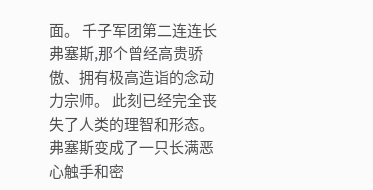面。 千子军团第二连连长弗塞斯,那个曾经高贵骄傲、拥有极高造诣的念动力宗师。 此刻已经完全丧失了人类的理智和形态。 弗塞斯变成了一只长满恶心触手和密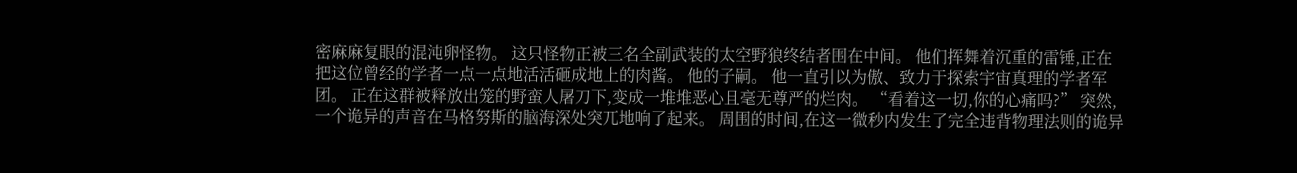密麻麻复眼的混沌卵怪物。 这只怪物正被三名全副武装的太空野狼终结者围在中间。 他们挥舞着沉重的雷锤,正在把这位曾经的学者一点一点地活活砸成地上的肉酱。 他的子嗣。 他一直引以为傲、致力于探索宇宙真理的学者军团。 正在这群被释放出笼的野蛮人屠刀下,变成一堆堆恶心且毫无尊严的烂肉。 “看着这一切,你的心痛吗?” 突然,一个诡异的声音在马格努斯的脑海深处突兀地响了起来。 周围的时间,在这一微秒内发生了完全违背物理法则的诡异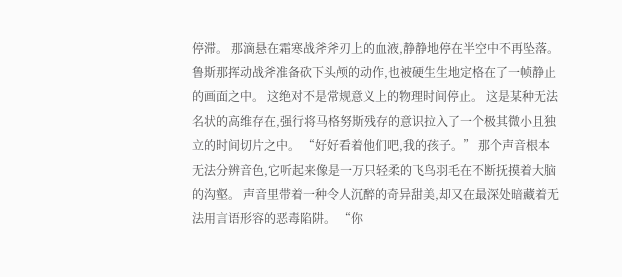停滞。 那滴悬在霜寒战斧斧刃上的血液,静静地停在半空中不再坠落。 鲁斯那挥动战斧准备砍下头颅的动作,也被硬生生地定格在了一帧静止的画面之中。 这绝对不是常规意义上的物理时间停止。 这是某种无法名状的高维存在,强行将马格努斯残存的意识拉入了一个极其微小且独立的时间切片之中。 “好好看着他们吧,我的孩子。” 那个声音根本无法分辨音色,它听起来像是一万只轻柔的飞鸟羽毛在不断抚摸着大脑的沟壑。 声音里带着一种令人沉醉的奇异甜美,却又在最深处暗藏着无法用言语形容的恶毒陷阱。 “你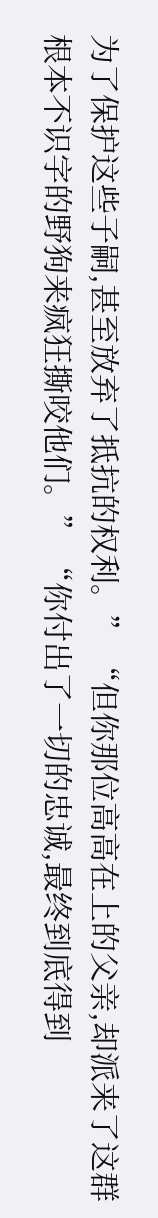为了保护这些子嗣,甚至放弃了抵抗的权利。” “但你那位高高在上的父亲,却派来了这群根本不识字的野狗来疯狂撕咬他们。” “你付出了一切的忠诚,最终到底得到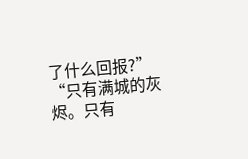了什么回报?” “只有满城的灰烬。只有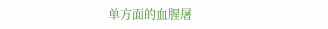单方面的血腥屠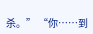杀。” “你……到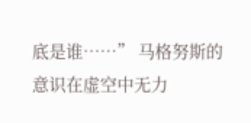底是谁……” 马格努斯的意识在虚空中无力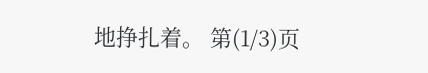地挣扎着。 第(1/3)页